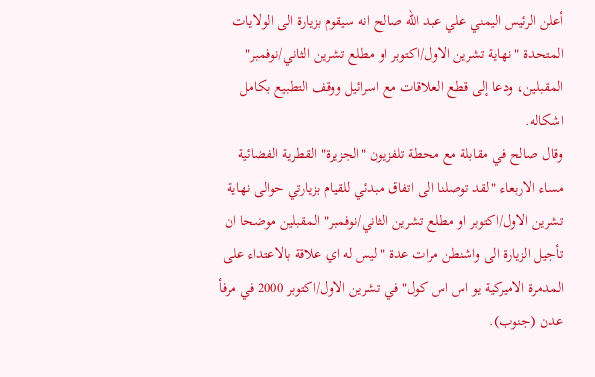أعلن الرئيس اليمني علي عبد الله صالح انه سيقوم بزيارة الى الولايات المتحدة "نهاية تشرين الاول/اكتوبر او مطلع تشرين الثاني/نوفمبر" المقبلين، ودعا إلى قطع العلاقات مع اسرائيل ووقف التطبيع بكامل اشكاله.
وقال صالح في مقابلة مع محطة تلفزيون "الجزيرة" القطرية الفضائية مساء الاربعاء "لقد توصلنا الى اتفاق مبدئي للقيام بزيارتي حوالى نهاية تشرين الاول/اكتوبر او مطلع تشرين الثاني/نوفمبر" المقبلين موضحا ان تأجيل الزيارة الى واشنطن مرات عدة "ليس له اي علاقة بالاعتداء على المدمرة الاميركية يو اس اس كول" في تشرين الاول/اكتوبر 2000 في مرفأ عدن (جنوب).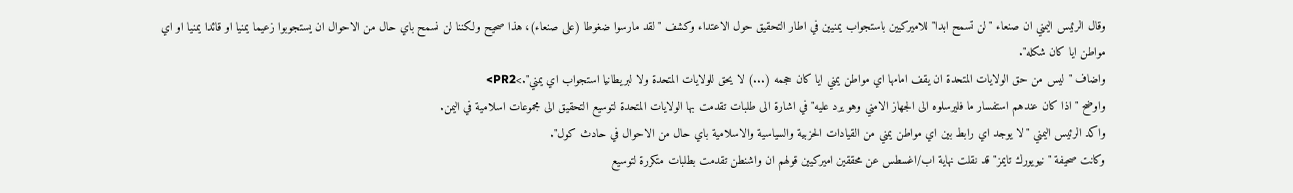وقال الرئيس اليمني ان صنعاء "لن تسمح ابدا" للاميركيين باستجواب يمنيين في اطار التحقيق حول الاعتداء وكشف "لقد مارسوا ضغوطا (على صنعاء)، هذا صحيح ولكننا لن نسمح باي حال من الاحوال ان يستجوبوا زعيما يمنيا او قائدا يمنيا او اي مواطن ايا كان شكله".
واضاف "ليس من حق الولايات المتحدة ان يقف امامها اي مواطن يمني ايا كان حجمه (...) لا يحق للولايات المتحدة ولا لبريطانيا استجواب اي يمني".>PR2>
واوضح "اذا كان عندهم استفسار ما فليرسلوه الى الجهاز الامني وهو يرد عليه" في اشارة الى طلبات تقدمت بها الولايات المتحدة لتوسيع التحقيق الى مجموعات اسلامية في اليمن.
واكد الرئيس اليمني "لا يوجد اي رابط بين اي مواطن يمني من القيادات الحزبية والسياسية والاسلامية باي حال من الاحوال في حادث كول".
وكانت صحيفة "نيويورك تايمز" قد نقلت نهاية اب/اغسطس عن محققين اميركيين قولهم ان واشنطن تقدمت بطلبات متكررة لتوسيع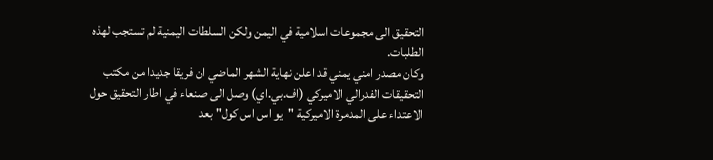التحقيق الى مجموعات اسلامية في اليمن ولكن السلطات اليمنية لم تستجب لهذه الطلبات.
وكان مصدر امني يمني قد اعلن نهاية الشهر الماضي ان فريقا جديدا من مكتب التحقيقات الفدرالي الاميركي (اف.بي.اي) وصل الى صنعاء في اطار التحقيق حول الاعتداء على المدمرة الاميركية "يو اس اس كول" بعد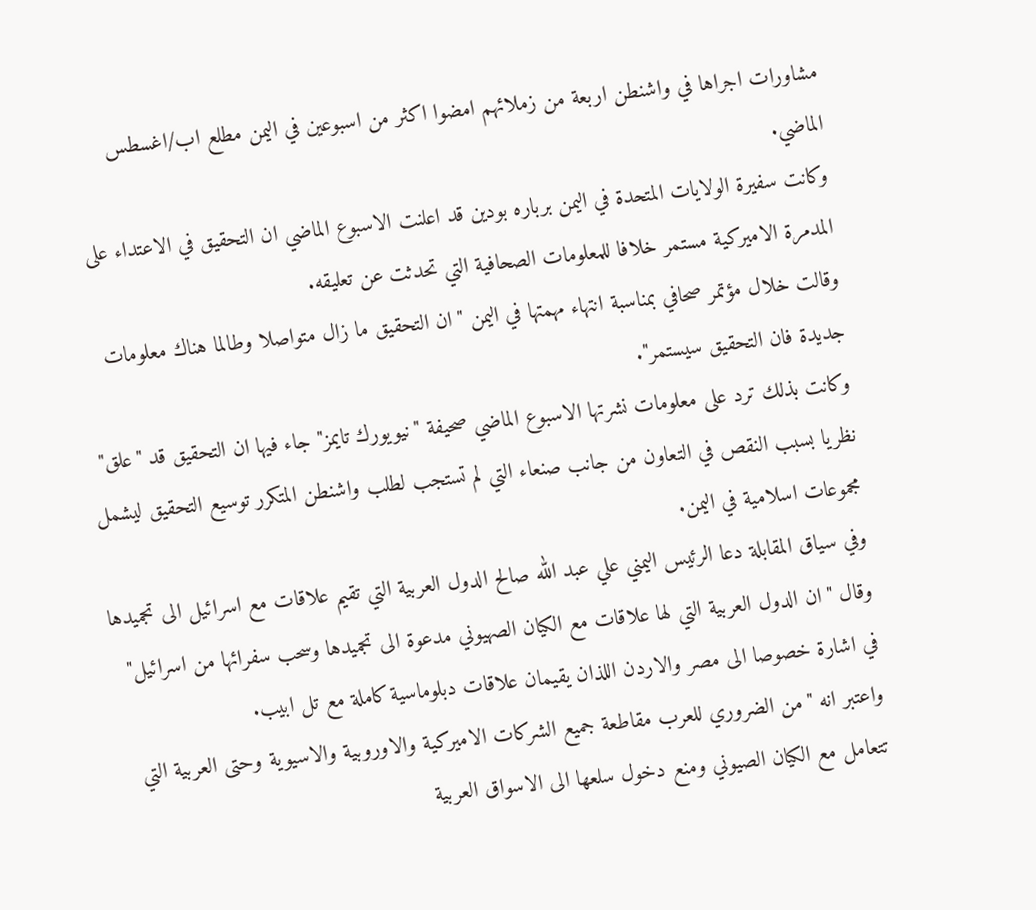مشاورات اجراها في واشنطن اربعة من زملائهم امضوا اكثر من اسبوعين في اليمن مطلع اب/اغسطس الماضي.
وكانت سفيرة الولايات المتحدة في اليمن برباره بودين قد اعلنت الاسبوع الماضي ان التحقيق في الاعتداء على المدمرة الاميركية مستمر خلافا للمعلومات الصحافية التي تحدثت عن تعليقه.
وقالت خلال مؤتمر صحافي بمناسبة انتهاء مهمتها في اليمن "ان التحقيق ما زال متواصلا وطالما هناك معلومات جديدة فان التحقيق سيستمر".
وكانت بذلك ترد على معلومات نشرتها الاسبوع الماضي صحيفة "نيويورك تايمز" جاء فيها ان التحقيق قد "علق" نظريا بسبب النقص في التعاون من جانب صنعاء التي لم تستجب لطلب واشنطن المتكرر توسيع التحقيق ليشمل مجموعات اسلامية في اليمن.
وفي سياق المقابلة دعا الرئيس اليمني علي عبد الله صالح الدول العربية التي تقيم علاقات مع اسرائيل الى تجميدها وقال "ان الدول العربية التي لها علاقات مع الكيان الصهيوني مدعوة الى تجميدها وسحب سفرائها من اسرائيل" في اشارة خصوصا الى مصر والاردن اللذان يقيمان علاقات دبلوماسية كاملة مع تل ابيب.
واعتبر انه "من الضروري للعرب مقاطعة جميع الشركات الاميركية والاوروبية والاسيوية وحتى العربية التي تتعامل مع الكيان الصيوني ومنع دخول سلعها الى الاسواق العربية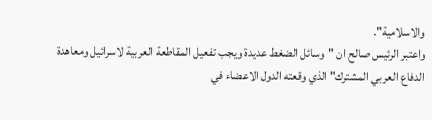والاسلامية".
واعتبر الرئيس صالح ان "وسائل الضغط عديدة ويجب تفعيل المقاطعة العربية لاسرائيل ومعاهدة الدفاع العربي المشترك" الذي وقعته الدول الاعضاء في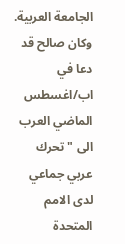الجامعة العربية.
وكان صالح قد دعا في اب/اغسطس الماضي العرب الى "تحرك عربي جماعي لدى الامم المتحدة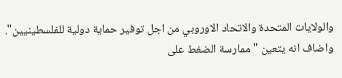والولايات المتحدة والاتحاد الاوروبي من اجل توفير حماية دولية للفلسطينيين".
واضاف انه يتعين "ممارسة الضغط على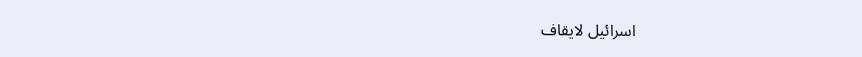اسرائيل لايقاف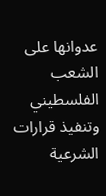عدوانها على الشعب الفلسطيني وتنفيذ قرارات الشرعية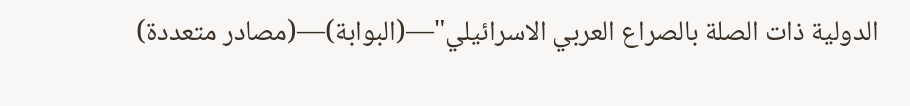الدولية ذات الصلة بالصراع العربي الاسرائيلي"—(البوابة)—(مصادر متعددة)